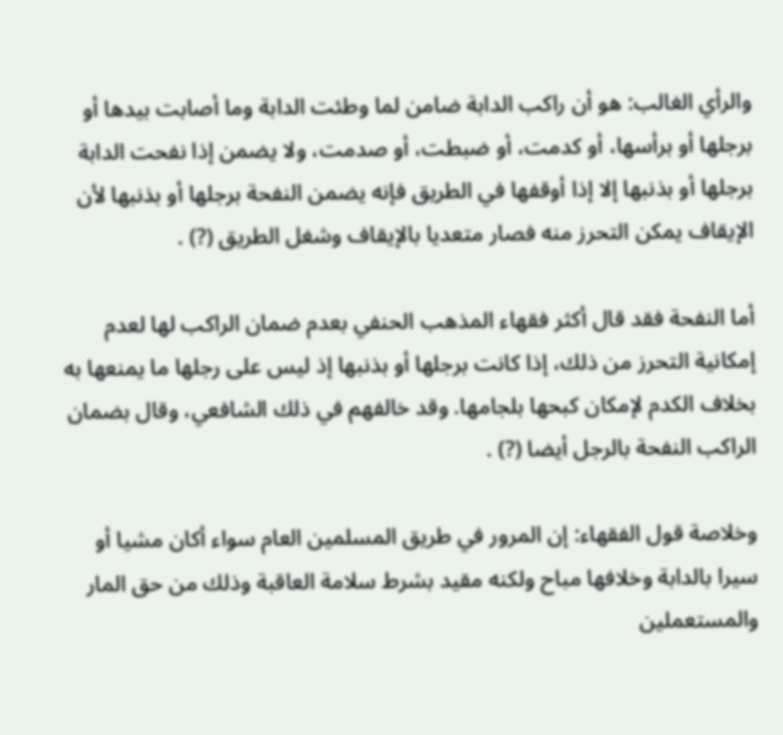والرأي الغالب: هو أن راكب الدابة ضامن لما وطئت الدابة وما أصابت بيدها أو برجلها أو برأسها، أو كدمت، أو ضبطت، أو صدمت، ولا يضمن إذا نفحت الدابة برجلها أو بذنبها إلا إذا أوقفها في الطريق فإنه يضمن النفحة برجلها أو بذنبها لأن الإيقاف يمكن التحرز منه فصار متعديا بالإيقاف وشغل الطريق (?) .

أما النفحة فقد قال أكثر فقهاء المذهب الحنفي بعدم ضمان الراكب لها لعدم إمكانية التحرز من ذلك، إذا كانت برجلها أو بذنبها إذ ليس على رجلها ما يمنعها به بخلاف الكدم لإمكان كبحها بلجامها. وقد خالفهم في ذلك الشافعي، وقال بضمان الراكب النفحة بالرجل أيضا (?) .

وخلاصة قول الفقهاء: إن المرور في طريق المسلمين العام سواء أكان مشيا أو سيرا بالدابة وخلافها مباح ولكنه مقيد بشرط سلامة العاقبة وذلك من حق المار والمستعملين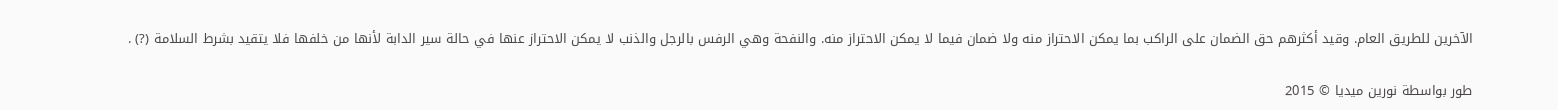الآخرين للطريق العام. وقيد أكثرهم حق الضمان على الراكب بما يمكن الاحتراز منه ولا ضمان فيما لا يمكن الاحتراز منه. والنفحة وهي الرفس بالرجل والذنب لا يمكن الاحتراز عنها في حالة سير الدابة لأنها من خلفها فلا يتقيد بشرط السلامة (?) .

طور بواسطة نورين ميديا © 2015